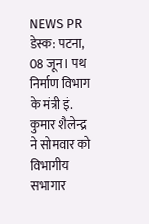NEWS PR डेस्क: पटना, 08 जून। पथ निर्माण विभाग के मंत्री इं. कुमार शैलेन्द्र ने सोमवार को विभागीय सभागार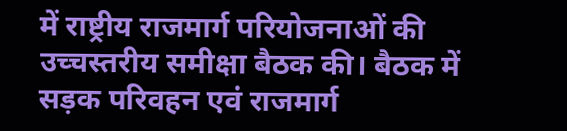में राष्ट्रीय राजमार्ग परियोजनाओं की उच्चस्तरीय समीक्षा बैठक की। बैठक में सड़क परिवहन एवं राजमार्ग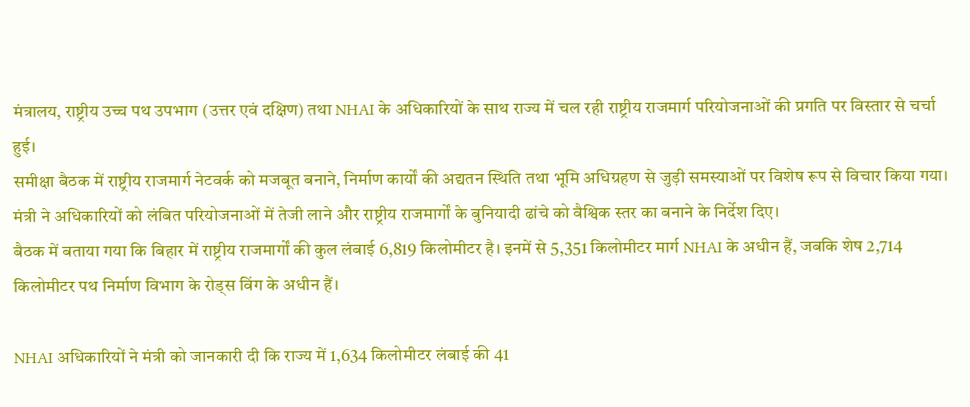मंत्रालय, राष्ट्रीय उच्च पथ उपभाग (उत्तर एवं दक्षिण) तथा NHAI के अधिकारियों के साथ राज्य में चल रही राष्ट्रीय राजमार्ग परियोजनाओं की प्रगति पर विस्तार से चर्चा हुई।
समीक्षा बैठक में राष्ट्रीय राजमार्ग नेटवर्क को मजबूत बनाने, निर्माण कार्यों की अद्यतन स्थिति तथा भूमि अधिग्रहण से जुड़ी समस्याओं पर विशेष रूप से विचार किया गया। मंत्री ने अधिकारियों को लंबित परियोजनाओं में तेजी लाने और राष्ट्रीय राजमार्गों के बुनियादी ढांचे को वैश्विक स्तर का बनाने के निर्देश दिए।
बैठक में बताया गया कि बिहार में राष्ट्रीय राजमार्गों की कुल लंबाई 6,819 किलोमीटर है। इनमें से 5,351 किलोमीटर मार्ग NHAI के अधीन हैं, जबकि शेष 2,714 किलोमीटर पथ निर्माण विभाग के रोड्स विंग के अधीन हैं।

NHAI अधिकारियों ने मंत्री को जानकारी दी कि राज्य में 1,634 किलोमीटर लंबाई की 41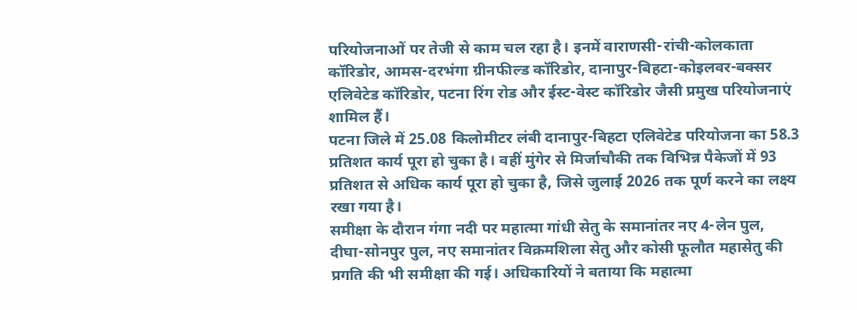परियोजनाओं पर तेजी से काम चल रहा है। इनमें वाराणसी-रांची-कोलकाता कॉरिडोर, आमस-दरभंगा ग्रीनफील्ड कॉरिडोर, दानापुर-बिहटा-कोइलवर-बक्सर एलिवेटेड कॉरिडोर, पटना रिंग रोड और ईस्ट-वेस्ट कॉरिडोर जैसी प्रमुख परियोजनाएं शामिल हैं।
पटना जिले में 25.08 किलोमीटर लंबी दानापुर-बिहटा एलिवेटेड परियोजना का 58.3 प्रतिशत कार्य पूरा हो चुका है। वहीं मुंगेर से मिर्जाचौकी तक विभिन्न पैकेजों में 93 प्रतिशत से अधिक कार्य पूरा हो चुका है, जिसे जुलाई 2026 तक पूर्ण करने का लक्ष्य रखा गया है।
समीक्षा के दौरान गंगा नदी पर महात्मा गांधी सेतु के समानांतर नए 4-लेन पुल, दीघा-सोनपुर पुल, नए समानांतर विक्रमशिला सेतु और कोसी फूलौत महासेतु की प्रगति की भी समीक्षा की गई। अधिकारियों ने बताया कि महात्मा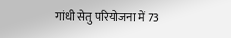गांधी सेतु परियोजना में 73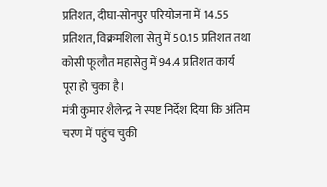प्रतिशत, दीघा-सोनपुर परियोजना में 14.55 प्रतिशत, विक्रमशिला सेतु में 50.15 प्रतिशत तथा कोसी फूलौत महासेतु में 94.4 प्रतिशत कार्य पूरा हो चुका है।
मंत्री कुमार शैलेन्द्र ने स्पष्ट निर्देश दिया कि अंतिम चरण में पहुंच चुकी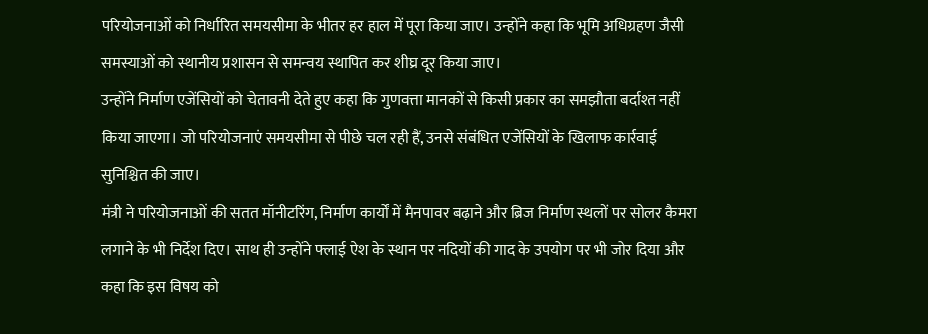परियोजनाओं को निर्धारित समयसीमा के भीतर हर हाल में पूरा किया जाए। उन्होंने कहा कि भूमि अधिग्रहण जैसी समस्याओं को स्थानीय प्रशासन से समन्वय स्थापित कर शीघ्र दूर किया जाए।
उन्होंने निर्माण एजेंसियों को चेतावनी देते हुए कहा कि गुणवत्ता मानकों से किसी प्रकार का समझौता बर्दाश्त नहीं किया जाएगा। जो परियोजनाएं समयसीमा से पीछे चल रही हैं, उनसे संबंधित एजेंसियों के खिलाफ कार्रवाई सुनिश्चित की जाए।
मंत्री ने परियोजनाओं की सतत मॉनीटरिंग, निर्माण कार्यों में मैनपावर बढ़ाने और ब्रिज निर्माण स्थलों पर सोलर कैमरा लगाने के भी निर्देश दिए। साथ ही उन्होंने फ्लाई ऐश के स्थान पर नदियों की गाद के उपयोग पर भी जोर दिया और कहा कि इस विषय को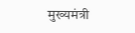मुख्यमंत्री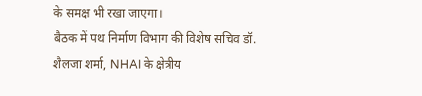के समक्ष भी रखा जाएगा।
बैठक में पथ निर्माण विभाग की विशेष सचिव डॉ. शैलजा शर्मा, NHAI के क्षेत्रीय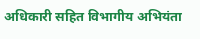अधिकारी सहित विभागीय अभियंता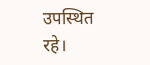उपस्थित रहे।